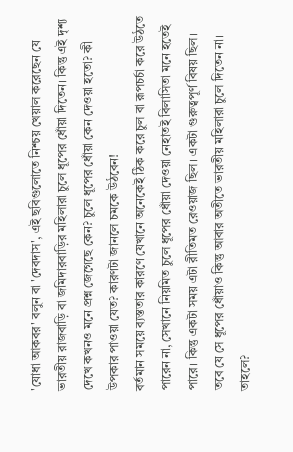'যোধা আকবর' বলুন বা 'দেবদাস', এই ছবিগুলোতে নিশ্চয় খেয়াল করেছেন যে ভারতীয় রাজবাড়ি বা জমিদারবাড়ির মহিলারা চুলে ধূপের ধোঁয়া দিতেন। কিন্তু এই দৃশ্য দেখে কখনও মনে প্রশ্ন জেগেছে কেন? চুলে ধূপের ধোঁয়া কেন দেওয়া হতো? কী উপকার পাওয়া যেত? কারণটা জানলে চমকে উঠবেন!
বর্তমান সময়ে ব্যস্ততার কারণে যেখানে অনেকেই ঠিক করে চুল বা রূপচর্চা করে উঠতে পারেন না, সেখানে নিয়মিত চুলে ধূপের ধোঁয়া দেওয়া নেহাতই বিলাসিতা মনে হতেই পারে। কিন্তু একটা সময় এটা রীতিমত রেওয়াজ ছিল। একটা গুরুত্বপূর্ণ বিষয় ছিল। তবে যে সে ধূপের ধোঁয়াও কিন্তু আবার অতীতে ভারতীয় মহিলারা চুলে দিতেন না। তাহলে?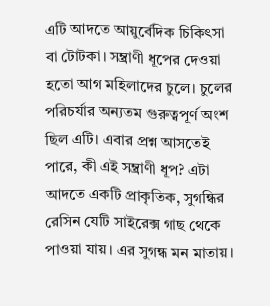এটি আদতে আয়ুর্বেদিক চিকিৎসা বা টোটকা। সম্ব্রাণী ধূপের দেওয়া হতো আগ মহিলাদের চুলে। চুলের পরিচর্যার অন্যতম গুরুত্বপূর্ণ অংশ ছিল এটি। এবার প্রশ্ন আসতেই পারে, কী এই সম্ব্রাণী ধূপ? এটা আদতে একটি প্রাকৃতিক, সুগন্ধির রেসিন যেটি সাইরেক্স গাছ থেকে পাওয়া যায়। এর সুগন্ধ মন মাতায়।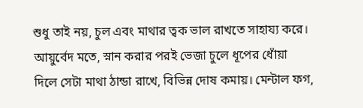শুধু তাই নয়, চুল এবং মাথার ত্বক ভাল রাখতে সাহায্য করে।
আয়ুর্বেদ মতে, স্নান করার পরই ভেজা চুলে ধূপের ধোঁয়া দিলে সেটা মাথা ঠান্ডা রাখে, বিভিন্ন দোষ কমায়। মেন্টাল ফগ,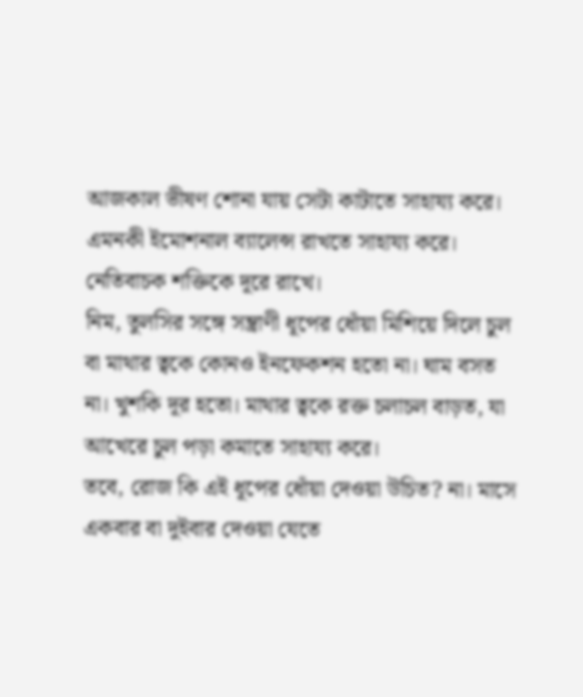আজকাল ভীষণ শোনা যায় সেটা কাটাতে সাহায্য করে। এমনকী ইমোশনাল ব্যালেন্স রাখতে সাহায্য করে। নেতিবাচক শক্তিকে দূরে রাখে।
নিম, তুলসির সঙ্গে সম্ব্রাণী ধূপের ধোঁয়া মিশিয়ে দিলে চুল বা মাথার ত্বকে কোনও ইনফেকশন হতো না। ঘাম বসত না। খুশকি দূর হতো। মাথার ত্বকে রক্ত চলাচল বাড়ত, যা আখেরে চুল পড়া কমাতে সাহায্য করে।
তবে, রোজ কি এই ধূপের ধোঁয়া দেওয়া উচিত? না। মাসে একবার বা দুইবার দেওয়া যেতে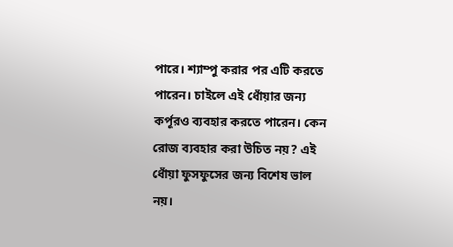পারে। শ্যাম্পু করার পর এটি করতে পারেন। চাইলে এই ধোঁয়ার জন্য কর্পূরও ব্যবহার করতে পারেন। কেন রোজ ব্যবহার করা উচিত নয়? এই ধোঁয়া ফুসফুসের জন্য বিশেষ ভাল নয়।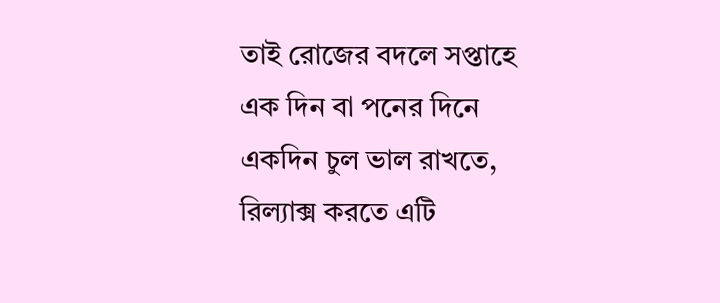তাই রোজের বদলে সপ্তাহে এক দিন বা পনের দিনে একদিন চুল ভাল রাখতে, রিল্যাক্স করতে এটি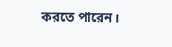করতে পারেন।